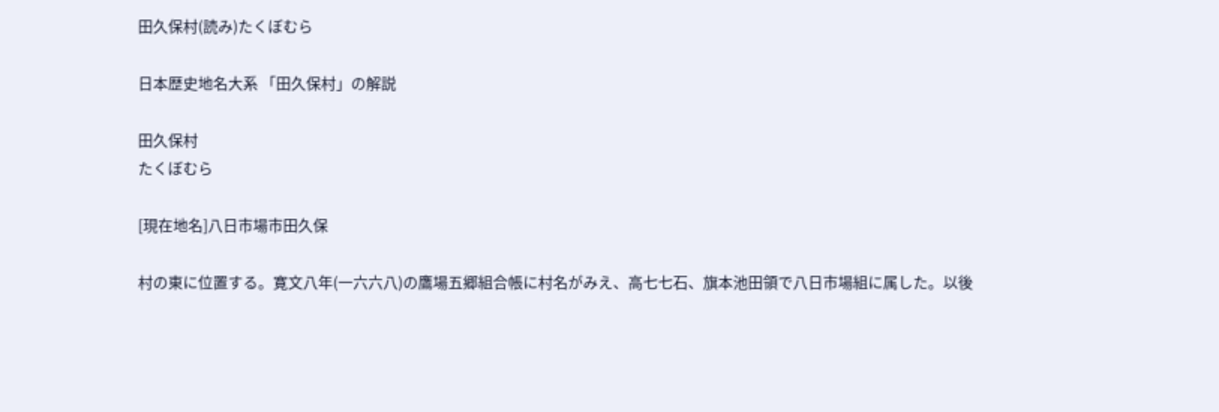田久保村(読み)たくぼむら

日本歴史地名大系 「田久保村」の解説

田久保村
たくぼむら

[現在地名]八日市場市田久保

村の東に位置する。寛文八年(一六六八)の鷹場五郷組合帳に村名がみえ、高七七石、旗本池田領で八日市場組に属した。以後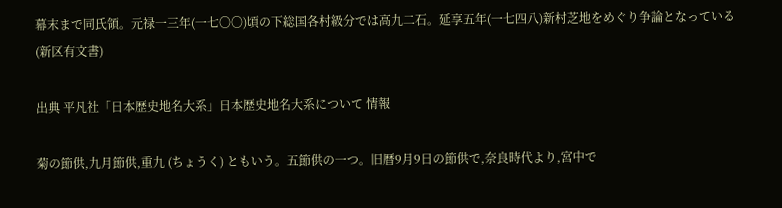幕末まで同氏領。元禄一三年(一七〇〇)頃の下総国各村級分では高九二石。延享五年(一七四八)新村芝地をめぐり争論となっている(新区有文書)

出典 平凡社「日本歴史地名大系」日本歴史地名大系について 情報

菊の節供,九月節供,重九 (ちょうく) ともいう。五節供の一つ。旧暦9月9日の節供で,奈良時代より,宮中で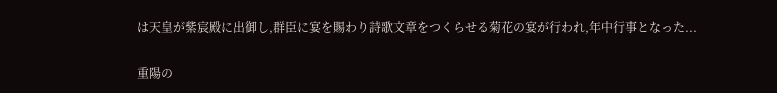は天皇が紫宸殿に出御し,群臣に宴を賜わり詩歌文章をつくらせる菊花の宴が行われ,年中行事となった...

重陽の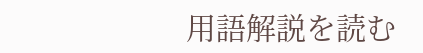用語解説を読む